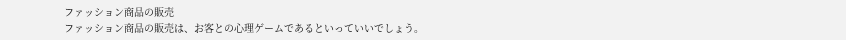ファッション商品の販売
ファッション商品の販売は、お客との心理ゲームであるといっていいでしょう。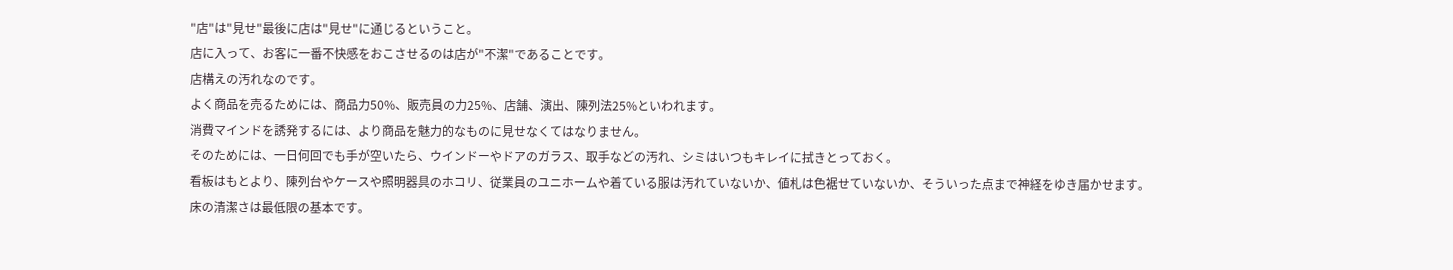"店"は"見せ"最後に店は"見せ"に通じるということ。
店に入って、お客に一番不快感をおこさせるのは店が"不潔"であることです。
店構えの汚れなのです。
よく商品を売るためには、商品力50%、販売員の力25%、店舗、演出、陳列法25%といわれます。
消費マインドを誘発するには、より商品を魅力的なものに見せなくてはなりません。
そのためには、一日何回でも手が空いたら、ウインドーやドアのガラス、取手などの汚れ、シミはいつもキレイに拭きとっておく。
看板はもとより、陳列台やケースや照明器具のホコリ、従業員のユニホームや着ている服は汚れていないか、値札は色裾せていないか、そういった点まで神経をゆき届かせます。
床の清潔さは最低限の基本です。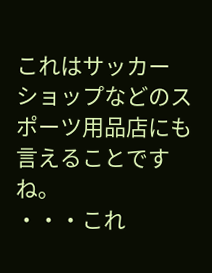これはサッカー ショップなどのスポーツ用品店にも言えることですね。
・・・これ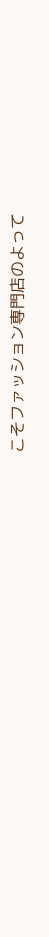こそファッション専門店のよって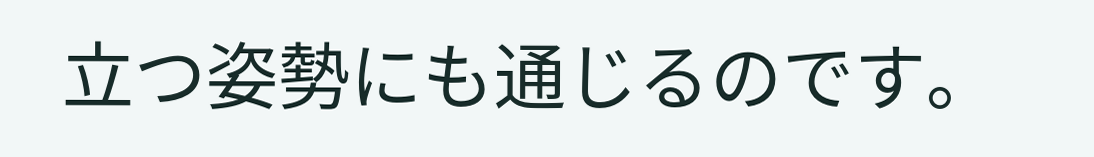立つ姿勢にも通じるのです。